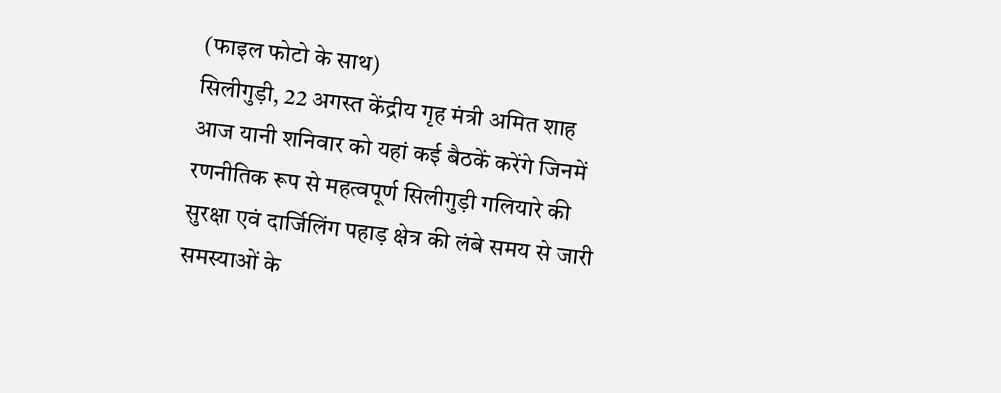(फाइल फोटो के साथ)
सिलीगुड़ी, 22 अगस्त केंद्रीय गृह मंत्री अमित शाह आज यानी शनिवार को यहां कई बैठकें करेंगे जिनमें रणनीतिक रूप से महत्वपूर्ण सिलीगुड़ी गलियारे की सुरक्षा एवं दार्जिलिंग पहाड़ क्षेत्र की लंबे समय से जारी समस्याओं के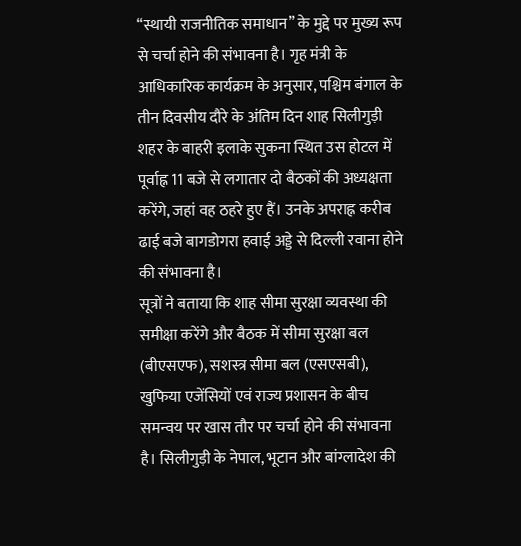‘‘स्थायी राजनीतिक समाधान’’ के मुद्दे पर मुख्य रूप से चर्चा होने की संभावना है। गृह मंत्री के आधिकारिक कार्यक्रम के अनुसार, पश्चिम बंगाल के तीन दिवसीय दौरे के अंतिम दिन शाह सिलीगुड़ी शहर के बाहरी इलाके सुकना स्थित उस होटल में पूर्वाह्न 11 बजे से लगातार दो बैठकों की अध्यक्षता करेंगे, जहां वह ठहरे हुए हैं। उनके अपराह्न करीब ढाई बजे बागडोगरा हवाई अड्डे से दिल्ली रवाना होने की संभावना है।
सूत्रों ने बताया कि शाह सीमा सुरक्षा व्यवस्था की समीक्षा करेंगे और बैठक में सीमा सुरक्षा बल (बीएसएफ), सशस्त्र सीमा बल (एसएसबी), खुफिया एजेंसियों एवं राज्य प्रशासन के बीच समन्वय पर खास तौर पर चर्चा होने की संभावना है। सिलीगुड़ी के नेपाल, भूटान और बांग्लादेश की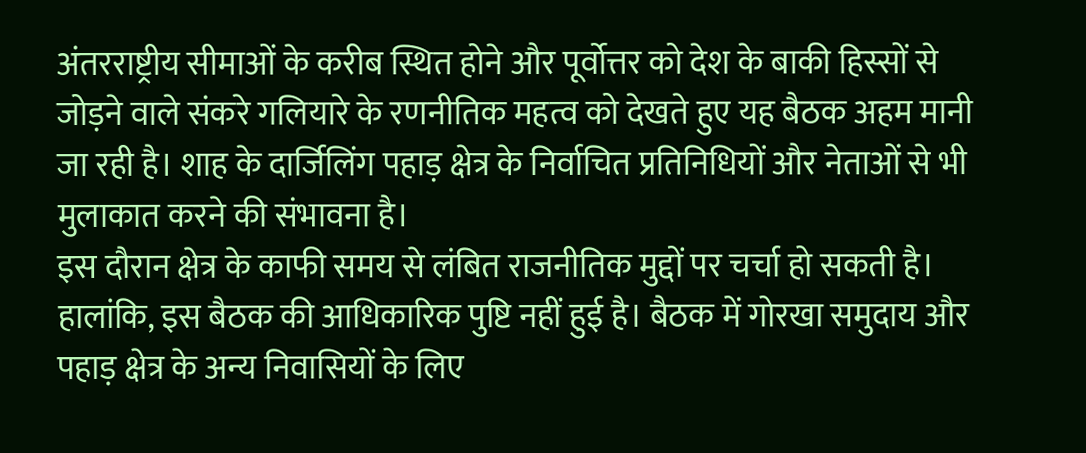अंतरराष्ट्रीय सीमाओं के करीब स्थित होने और पूर्वोत्तर को देश के बाकी हिस्सों से जोड़ने वाले संकरे गलियारे के रणनीतिक महत्व को देखते हुए यह बैठक अहम मानी जा रही है। शाह के दार्जिलिंग पहाड़ क्षेत्र के निर्वाचित प्रतिनिधियों और नेताओं से भी मुलाकात करने की संभावना है।
इस दौरान क्षेत्र के काफी समय से लंबित राजनीतिक मुद्दों पर चर्चा हो सकती है। हालांकि, इस बैठक की आधिकारिक पुष्टि नहीं हुई है। बैठक में गोरखा समुदाय और पहाड़ क्षेत्र के अन्य निवासियों के लिए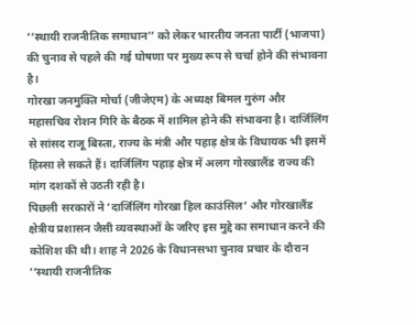‘‘स्थायी राजनीतिक समाधान’’ को लेकर भारतीय जनता पार्टी (भाजपा) की चुनाव से पहले की गई घोषणा पर मुख्य रूप से चर्चा होने की संभावना है।
गोरखा जनमुक्ति मोर्चा (जीजेएम) के अध्यक्ष बिमल गुरुंग और महासचिव रोशन गिरि के बैठक में शामिल होने की संभावना है। दार्जिलिंग से सांसद राजू बिस्ता, राज्य के मंत्री और पहाड़ क्षेत्र के विधायक भी इसमें हिस्सा ले सकते हैं। दार्जिलिंग पहाड़ क्षेत्र में अलग गोरखालैंड राज्य की मांग दशकों से उठती रही है।
पिछली सरकारों ने ‘दार्जिलिंग गोरखा हिल काउंसिल’ और गोरखालैंड क्षेत्रीय प्रशासन जैसी व्यवस्थाओं के जरिए इस मुद्दे का समाधान करने की कोशिश की थी। शाह ने 2026 के विधानसभा चुनाव प्रचार के दौरान ‘‘स्थायी राजनीतिक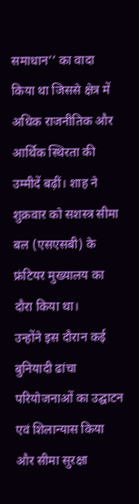समाधान’’ का वादा किया था जिससे क्षेत्र में अधिक राजनीतिक और आर्थिक स्थिरता की उम्मीदें बढ़ीं। शाह ने शुक्रवार को सशस्त्र सीमा बल (एसएसबी) के फ्रंटियर मुख्यालय का दौरा किया था।
उन्होंने इस दौरान कई बुनियादी ढांचा परियोजनाओं का उद्घाटन एवं शिलान्यास किया और सीमा सुरक्षा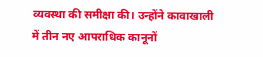व्यवस्था की समीक्षा की। उन्होंने कावाखाली में तीन नए आपराधिक कानूनों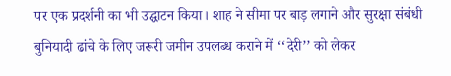पर एक प्रदर्शनी का भी उद्घाटन किया। शाह ने सीमा पर बाड़ लगाने और सुरक्षा संबंधी बुनियादी ढांचे के लिए जरूरी जमीन उपलब्ध कराने में ‘‘देरी’’ को लेकर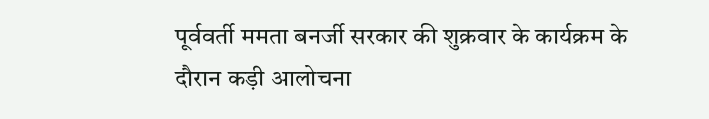पूर्ववर्ती ममता बनर्जी सरकार की शुक्रवार के कार्यक्रम के दौरान कड़ी आलोचना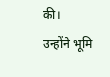की।
उन्होंने भूमि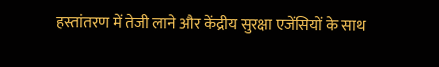हस्तांतरण में तेजी लाने और केंद्रीय सुरक्षा एजेंसियों के साथ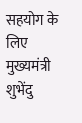सहयोग के लिए मुख्यमंत्री शुभेंदु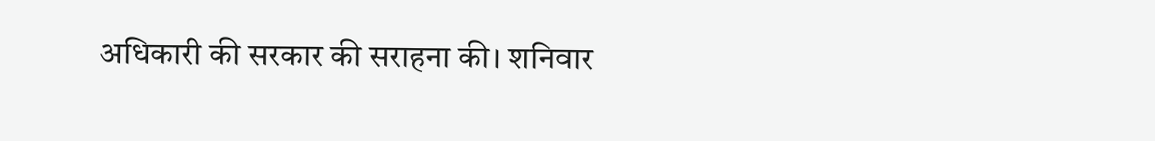अधिकारी की सरकार की सराहना की। शनिवार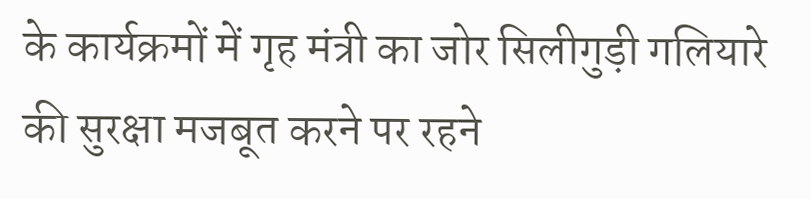के कार्यक्रमों में गृह मंत्री का जोर सिलीगुड़ी गलियारे की सुरक्षा मजबूत करने पर रहने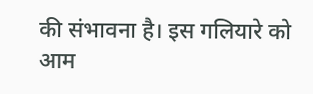की संभावना है। इस गलियारे को आम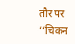तौर पर ‘‘चिकन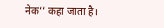नेक’’ कहा जाता है।